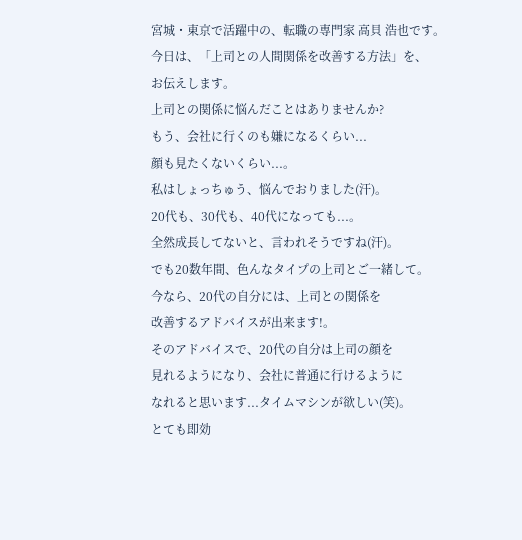宮城・東京で活躍中の、転職の専門家 高貝 浩也です。
今日は、「上司との人間関係を改善する方法」を、
お伝えします。
上司との関係に悩んだことはありませんか?
もう、会社に行くのも嫌になるくらい...
顔も見たくないくらい...。
私はしょっちゅう、悩んでおりました(汗)。
20代も、30代も、40代になっても...。
全然成長してないと、言われそうですね(汗)。
でも20数年間、色んなタイプの上司とご一緒して。
今なら、20代の自分には、上司との関係を
改善するアドバイスが出来ます!。
そのアドバイスで、20代の自分は上司の顔を
見れるようになり、会社に普通に行けるように
なれると思います...タイムマシンが欲しい(笑)。
とても即効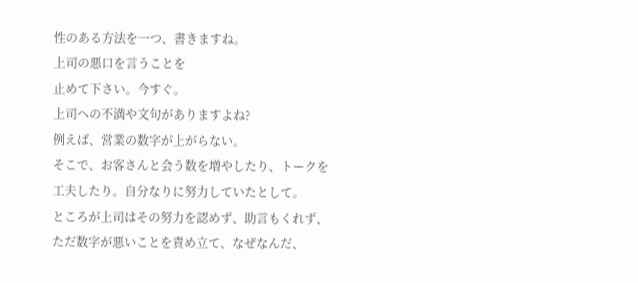性のある方法を一つ、書きますね。
上司の悪口を言うことを
止めて下さい。今すぐ。
上司への不満や文句がありますよね?
例えば、営業の数字が上がらない。
そこで、お客さんと会う数を増やしたり、トークを
工夫したり。自分なりに努力していたとして。
ところが上司はその努力を認めず、助言もくれず、
ただ数字が悪いことを責め立て、なぜなんだ、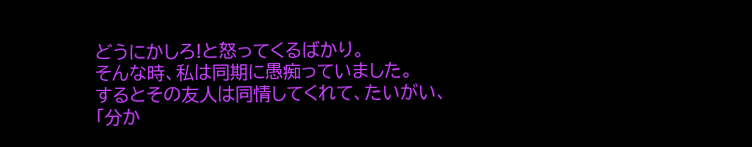どうにかしろ!と怒ってくるばかり。
そんな時、私は同期に愚痴っていました。
するとその友人は同情してくれて、たいがい、
「分か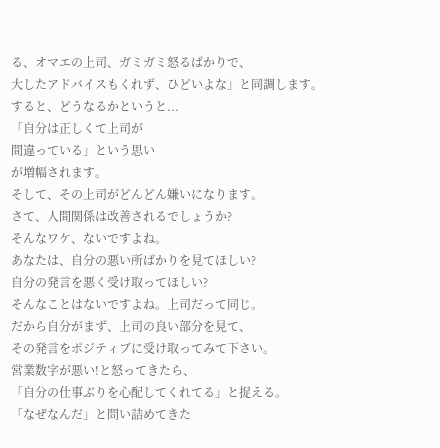る、オマエの上司、ガミガミ怒るばかりで、
大したアドバイスもくれず、ひどいよな」と同調します。
すると、どうなるかというと...
「自分は正しくて上司が
間違っている」という思い
が増幅されます。
そして、その上司がどんどん嫌いになります。
さて、人間関係は改善されるでしょうか?
そんなワケ、ないですよね。
あなたは、自分の悪い所ばかりを見てほしい?
自分の発言を悪く受け取ってほしい?
そんなことはないですよね。上司だって同じ。
だから自分がまず、上司の良い部分を見て、
その発言をポジティブに受け取ってみて下さい。
営業数字が悪い!と怒ってきたら、
「自分の仕事ぶりを心配してくれてる」と捉える。
「なぜなんだ」と問い詰めてきた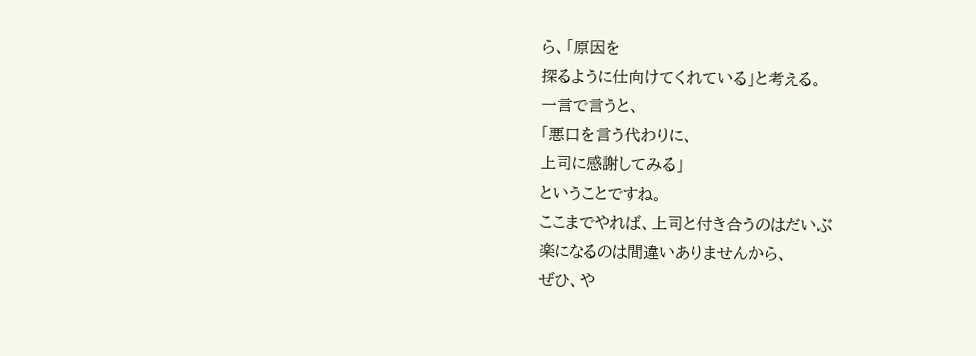ら、「原因を
探るように仕向けてくれている」と考える。
一言で言うと、
「悪口を言う代わりに、
上司に感謝してみる」
ということですね。
ここまでやれば、上司と付き合うのはだいぶ
楽になるのは間違いありませんから、
ぜひ、や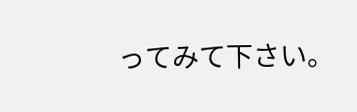ってみて下さい。